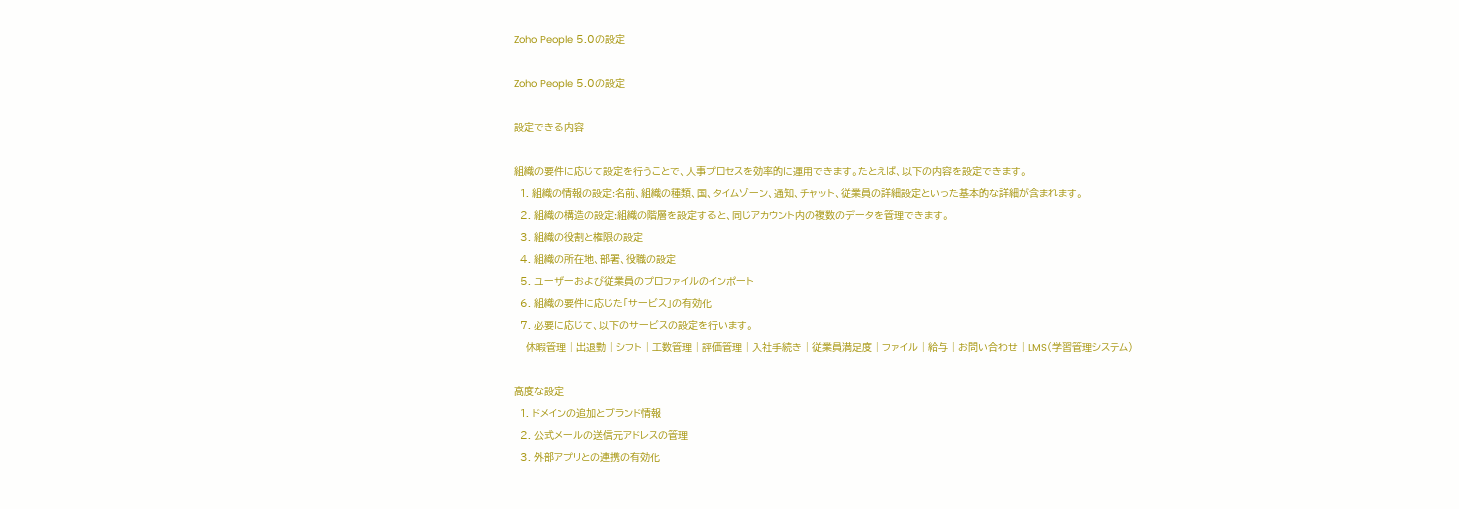Zoho People 5.0の設定

Zoho People 5.0の設定

設定できる内容

組織の要件に応じて設定を行うことで、人事プロセスを効率的に運用できます。たとえば、以下の内容を設定できます。
  1. 組織の情報の設定:名前、組織の種類、国、タイムゾーン、通知、チャット、従業員の詳細設定といった基本的な詳細が含まれます。
  2. 組織の構造の設定:組織の階層を設定すると、同じアカウント内の複数のデータを管理できます。
  3. 組織の役割と権限の設定
  4. 組織の所在地、部署、役職の設定
  5. ユーザーおよび従業員のプロファイルのインポート
  6. 組織の要件に応じた「サービス」の有効化
  7. 必要に応じて、以下のサービスの設定を行います。
    休暇管理 | 出退勤 | シフト | 工数管理 | 評価管理 | 入社手続き | 従業員満足度 | ファイル | 給与 | お問い合わせ | LMS(学習管理システム)

高度な設定
  1. ドメインの追加とブランド情報
  2. 公式メールの送信元アドレスの管理
  3. 外部アプリとの連携の有効化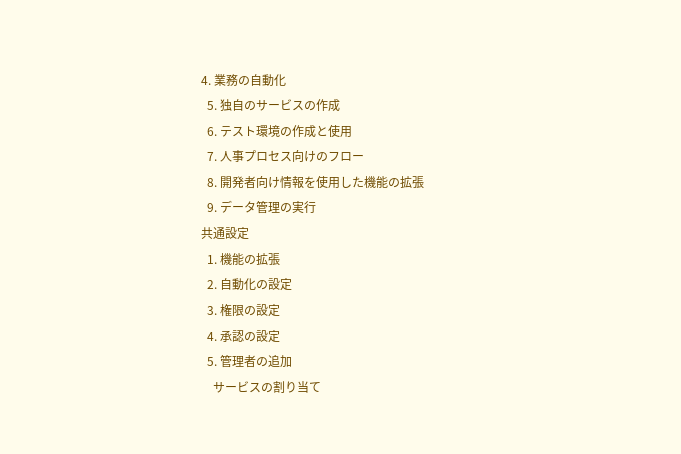4. 業務の自動化
  5. 独自のサービスの作成
  6. テスト環境の作成と使用
  7. 人事プロセス向けのフロー
  8. 開発者向け情報を使用した機能の拡張
  9. データ管理の実行
共通設定
  1. 機能の拡張
  2. 自動化の設定
  3. 権限の設定
  4. 承認の設定
  5. 管理者の追加
    サービスの割り当て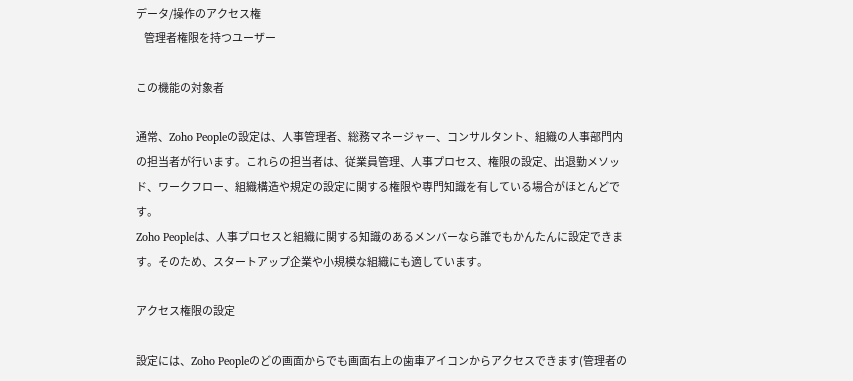データ/操作のアクセス権
    管理者権限を持つユーザー

この機能の対象者

通常、Zoho Peopleの設定は、人事管理者、総務マネージャー、コンサルタント、組織の人事部門内の担当者が行います。これらの担当者は、従業員管理、人事プロセス、権限の設定、出退勤メソッド、ワークフロー、組織構造や規定の設定に関する権限や専門知識を有している場合がほとんどです。
Zoho Peopleは、人事プロセスと組織に関する知識のあるメンバーなら誰でもかんたんに設定できます。そのため、スタートアップ企業や小規模な組織にも適しています。

アクセス権限の設定

設定には、Zoho Peopleのどの画面からでも画面右上の歯車アイコンからアクセスできます(管理者の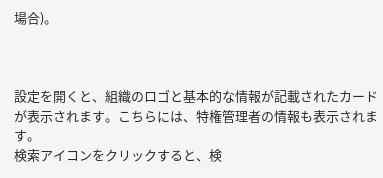場合)。



設定を開くと、組織のロゴと基本的な情報が記載されたカードが表示されます。こちらには、特権管理者の情報も表示されます。
検索アイコンをクリックすると、検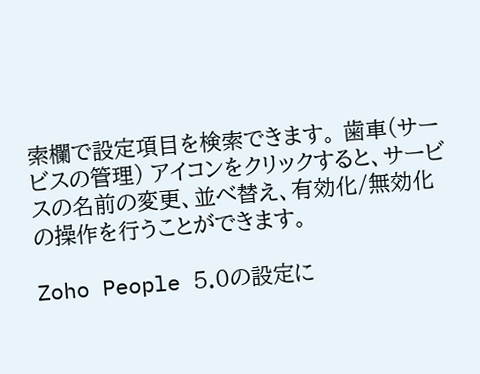索欄で設定項目を検索できます。 歯車(サービスの管理) アイコンをクリックすると、サービスの名前の変更、並べ替え、有効化/無効化の操作を行うことができます。

Zoho People 5.0の設定に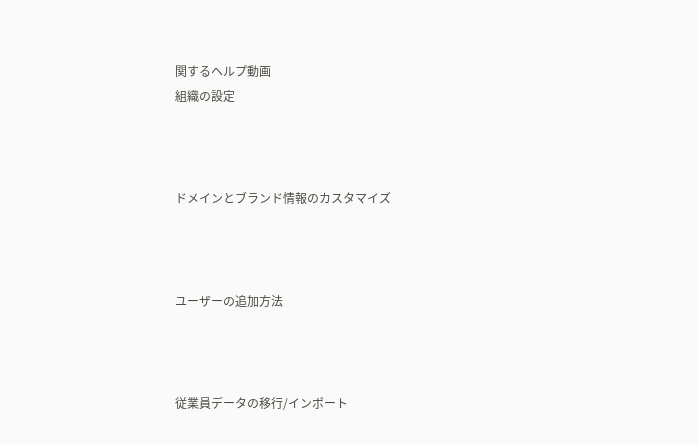関するヘルプ動画
組織の設定



ドメインとブランド情報のカスタマイズ



ユーザーの追加方法



従業員データの移行/インポート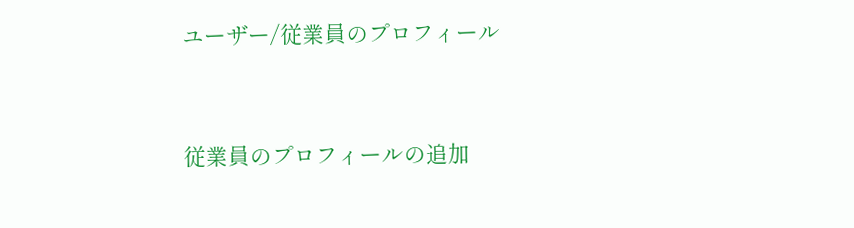ユーザー/従業員のプロフィール


従業員のプロフィールの追加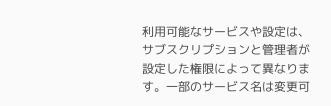利用可能なサービスや設定は、サブスクリプションと管理者が設定した権限によって異なります。一部のサービス名は変更可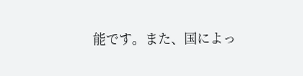能です。また、国によっ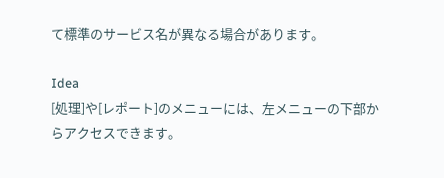て標準のサービス名が異なる場合があります。

Idea
[処理]や[レポート]のメニューには、左メニューの下部からアクセスできます。